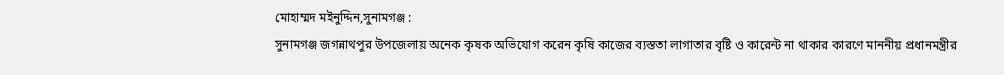মোহাম্মদ মইনুদ্দিন,সুনামগঞ্জ :
সুনামগঞ্জ জগন্নাথপুর উপজেলায় অনেক কৃষক অভিযোগ করেন কৃষি কাজের ব্যস্ততা লাগাতার বৃষ্টি ও কারেন্ট না থাকার কারণে মাননীয় প্রধানমন্ত্রীর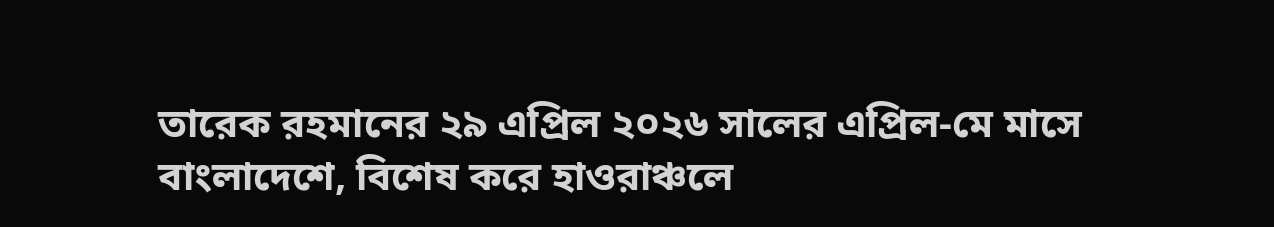তারেক রহমানের ২৯ এপ্রিল ২০২৬ সালের এপ্রিল-মে মাসে বাংলাদেশে, বিশেষ করে হাওরাঞ্চলে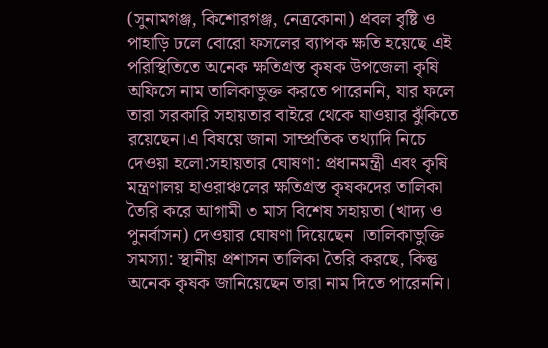(সুনামগঞ্জ, কিশোরগঞ্জ, নেত্রকোনা) প্রবল বৃষ্টি ও পাহাড়ি ঢলে বোরো ফসলের ব্যাপক ক্ষতি হয়েছে এই পরিস্থিতিতে অনেক ক্ষতিগ্রস্ত কৃষক উপজেলা কৃষি অফিসে নাম তালিকাভুক্ত করতে পারেননি, যার ফলে তারা সরকারি সহায়তার বাইরে থেকে যাওয়ার ঝুঁকিতে রয়েছেন।এ বিষয়ে জানা সাম্প্রতিক তথ্যাদি নিচে দেওয়া হলো:সহায়তার ঘোষণা: প্রধানমন্ত্রী এবং কৃষি মন্ত্রণালয় হাওরাঞ্চলের ক্ষতিগ্রস্ত কৃষকদের তালিকা তৈরি করে আগামী ৩ মাস বিশেষ সহায়তা (খাদ্য ও পুনর্বাসন) দেওয়ার ঘোষণা দিয়েছেন ।তালিকাভুক্তি সমস্যা: স্থানীয় প্রশাসন তালিকা তৈরি করছে, কিন্তু অনেক কৃষক জানিয়েছেন তারা নাম দিতে পারেননি।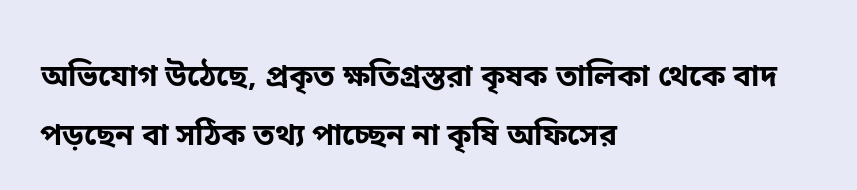অভিযোগ উঠেছে, প্রকৃত ক্ষতিগ্রস্তরা কৃষক তালিকা থেকে বাদ পড়ছেন বা সঠিক তথ্য পাচ্ছেন না কৃষি অফিসের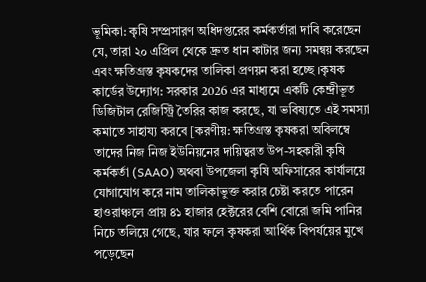ভূমিকা: কৃষি সম্প্রসারণ অধিদপ্তরের কর্মকর্তারা দাবি করেছেন যে, তারা ২০ এপ্রিল থেকে দ্রুত ধান কাটার জন্য সমন্বয় করছেন এবং ক্ষতিগ্রস্ত কৃষকদের তালিকা প্রণয়ন করা হচ্ছে ।কৃষক কার্ডের উদ্যোগ: সরকার 2026 এর মাধ্যমে একটি কেন্দ্রীভূত ডিজিটাল রেজিস্ট্রি তৈরির কাজ করছে, যা ভবিষ্যতে এই সমস্যা কমাতে সাহায্য করবে [করণীয়: ক্ষতিগ্রস্ত কৃষকরা অবিলম্বে তাদের নিজ নিজ ইউনিয়নের দায়িত্বরত উপ-সহকারী কৃষি কর্মকর্তা (SAAO) অথবা উপজেলা কৃষি অফিসারের কার্যালয়ে যোগাযোগ করে নাম তালিকাভুক্ত করার চেষ্টা করতে পারেন হাওরাঞ্চলে প্রায় ৪১ হাজার হেক্টরের বেশি বোরো জমি পানির নিচে তলিয়ে গেছে, যার ফলে কৃষকরা আর্থিক বিপর্যয়ের মুখে পড়েছেন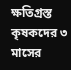ক্ষতিগ্রস্ত কৃষকদের ৩ মাসের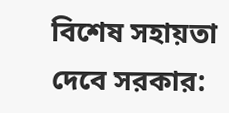বিশেষ সহায়তা দেবে সরকার: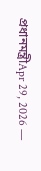প্রধানমন্ত্রীApr 29, 2026 —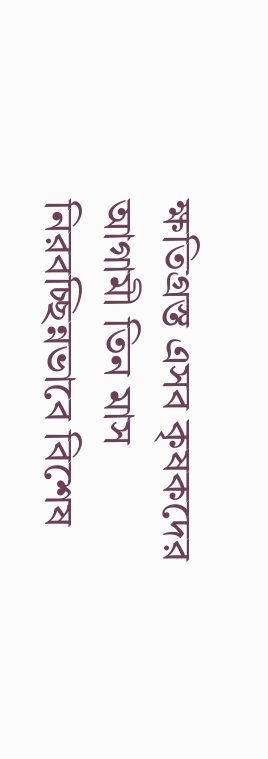ক্ষতিগ্রস্ত এসব কৃষকদের আগামী তিন মাস নিরবচ্ছিন্নভাবে বিশেষ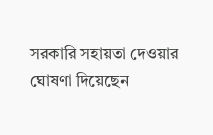সরকারি সহায়তা দেওয়ার ঘোষণা দিয়েছেন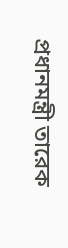প্রধানমন্ত্রী তারেক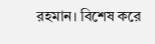রহমান। বিশেষ করে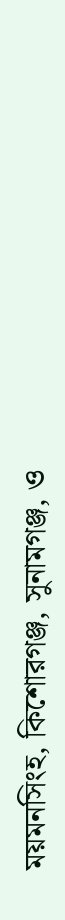ময়মনসিংহ, কিশোরগঞ্জ, সুনামগঞ্জ, ও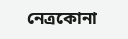নেত্রকোনা